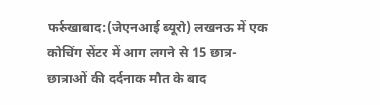फर्रुखाबाद:(जेएनआई ब्यूरो) लखनऊ में एक कोचिंग सेंटर में आग लगने से 15 छात्र-छात्राओं की दर्दनाक मौत के बाद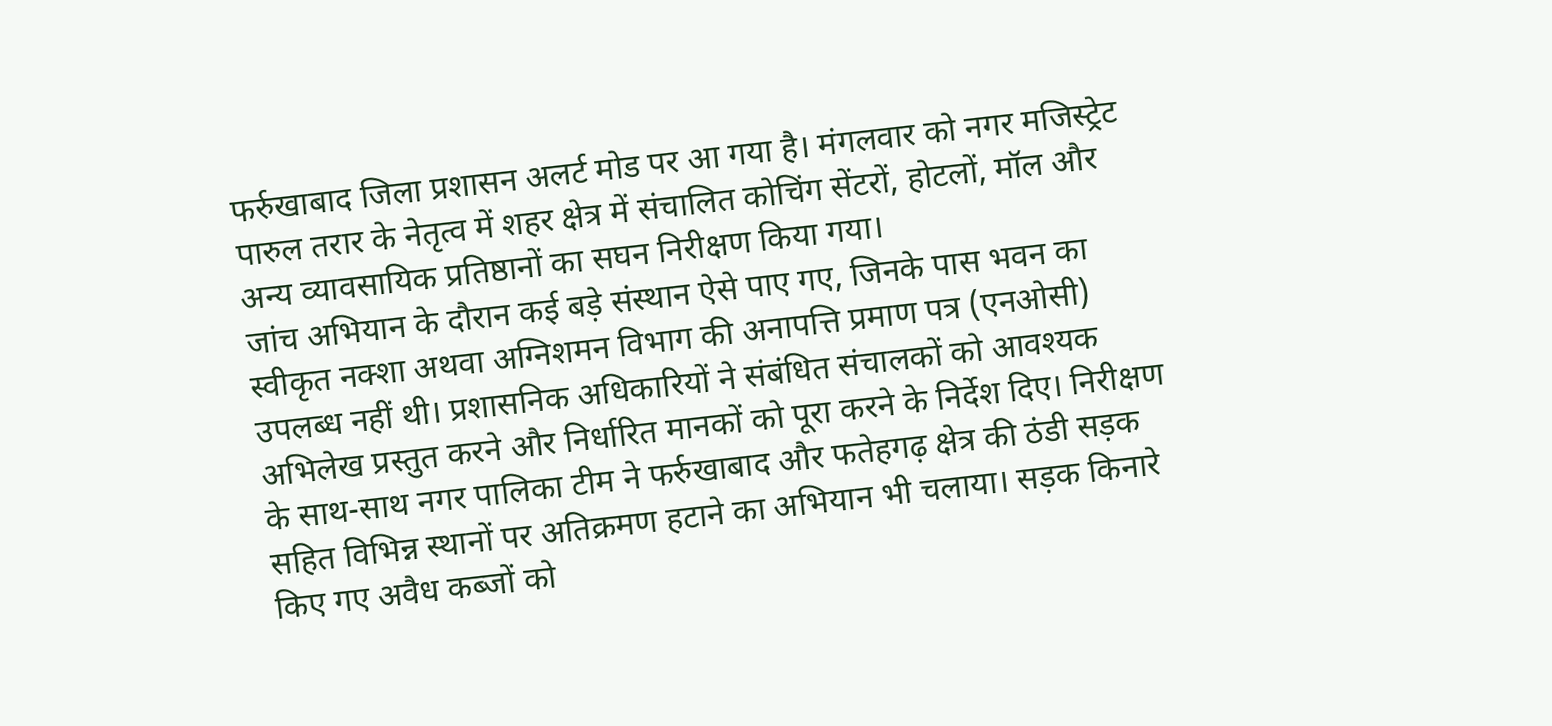फर्रुखाबाद जिला प्रशासन अलर्ट मोड पर आ गया है। मंगलवार को नगर मजिस्ट्रेट पारुल तरार के नेतृत्व में शहर क्षेत्र में संचालित कोचिंग सेंटरों, होटलों, मॉल और अन्य व्यावसायिक प्रतिष्ठानों का सघन निरीक्षण किया गया।
जांच अभियान के दौरान कई बड़े संस्थान ऐसे पाए गए, जिनके पास भवन का स्वीकृत नक्शा अथवा अग्निशमन विभाग की अनापत्ति प्रमाण पत्र (एनओसी) उपलब्ध नहीं थी। प्रशासनिक अधिकारियों ने संबंधित संचालकों को आवश्यक अभिलेख प्रस्तुत करने और निर्धारित मानकों को पूरा करने के निर्देश दिए। निरीक्षण के साथ-साथ नगर पालिका टीम ने फर्रुखाबाद और फतेहगढ़ क्षेत्र की ठंडी सड़क सहित विभिन्न स्थानों पर अतिक्रमण हटाने का अभियान भी चलाया। सड़क किनारे किए गए अवैध कब्जों को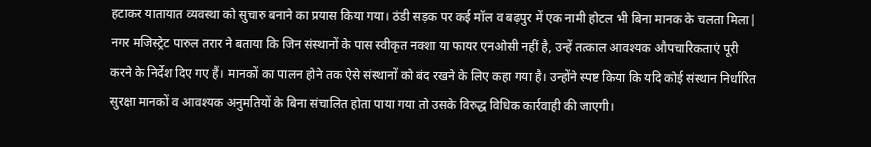हटाकर यातायात व्यवस्था को सुचारु बनाने का प्रयास किया गया। ठंडी सड़क पर कई मॉल व बढ़पुर में एक नामी होटल भी बिना मानक के चलता मिला|
नगर मजिस्ट्रेट पारुल तरार ने बताया कि जिन संस्थानों के पास स्वीकृत नक्शा या फायर एनओसी नहीं है, उन्हें तत्काल आवश्यक औपचारिकताएं पूरी करने के निर्देश दिए गए हैं। मानकों का पालन होने तक ऐसे संस्थानों को बंद रखने के लिए कहा गया है। उन्होंने स्पष्ट किया कि यदि कोई संस्थान निर्धारित सुरक्षा मानकों व आवश्यक अनुमतियों के बिना संचालित होता पाया गया तो उसके विरुद्ध विधिक कार्रवाही की जाएगी।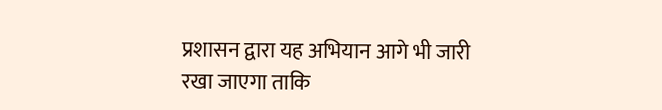प्रशासन द्वारा यह अभियान आगे भी जारी रखा जाएगा ताकि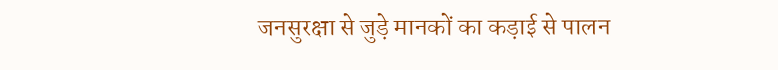जनसुरक्षा से जुड़े मानकों का कड़ाई से पालन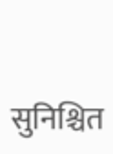सुनिश्चित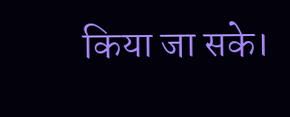किया जा सके।